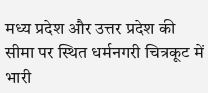मध्य प्रदेश और उत्तर प्रदेश की सीमा पर स्थित धर्मनगरी चित्रकूट में भारी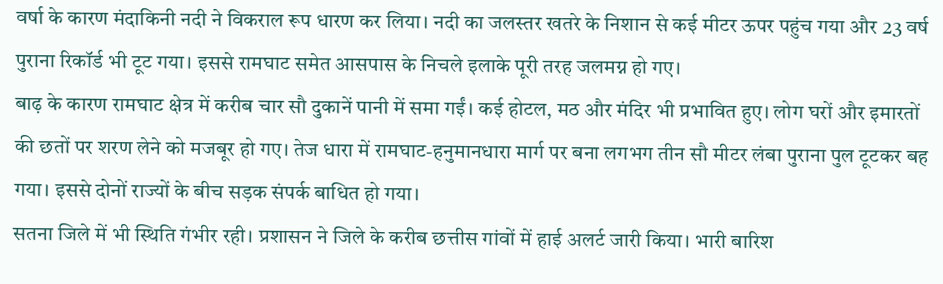वर्षा के कारण मंदाकिनी नदी ने विकराल रूप धारण कर लिया। नदी का जलस्तर खतरे के निशान से कई मीटर ऊपर पहुंच गया और 23 वर्ष पुराना रिकॉर्ड भी टूट गया। इससे रामघाट समेत आसपास के निचले इलाके पूरी तरह जलमग्न हो गए।
बाढ़ के कारण रामघाट क्षेत्र में करीब चार सौ दुकानें पानी में समा गईं। कई होटल, मठ और मंदिर भी प्रभावित हुए। लोग घरों और इमारतों की छतों पर शरण लेने को मजबूर हो गए। तेज धारा में रामघाट-हनुमानधारा मार्ग पर बना लगभग तीन सौ मीटर लंबा पुराना पुल टूटकर बह गया। इससे दोनों राज्यों के बीच सड़क संपर्क बाधित हो गया।
सतना जिले में भी स्थिति गंभीर रही। प्रशासन ने जिले के करीब छत्तीस गांवों में हाई अलर्ट जारी किया। भारी बारिश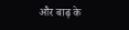और बाढ़ के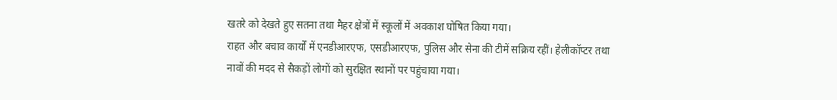खतरे को देखते हुए सतना तथा मैहर क्षेत्रों में स्कूलों में अवकाश घोषित किया गया।
राहत और बचाव कार्यों में एनडीआरएफ, एसडीआरएफ, पुलिस और सेना की टीमें सक्रिय रहीं। हेलीकॉप्टर तथा नावों की मदद से सैकड़ों लोगों को सुरक्षित स्थानों पर पहुंचाया गया।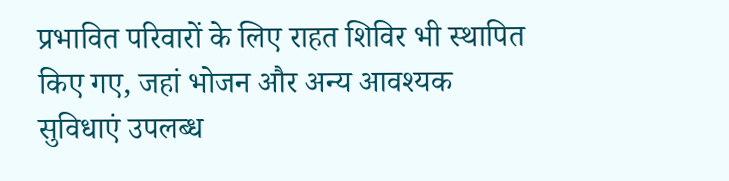प्रभावित परिवारों के लिए राहत शिविर भी स्थापित किए गए, जहां भोजन और अन्य आवश्यक सुविधाएं उपलब्ध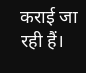कराई जा रही हैं।